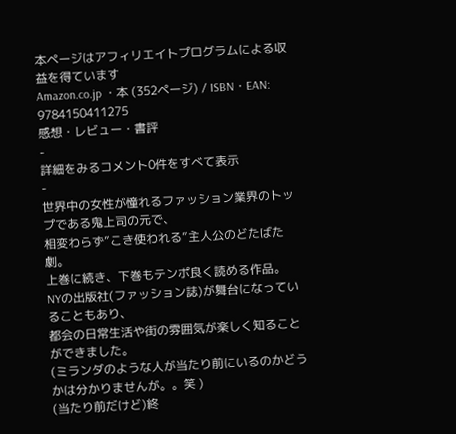本ページはアフィリエイトプログラムによる収益を得ています
Amazon.co.jp ・本 (352ページ) / ISBN・EAN: 9784150411275
感想・レビュー・書評
-
詳細をみるコメント0件をすべて表示
-
世界中の女性が憧れるファッション業界のトップである鬼上司の元で、
相変わらず”こき使われる”主人公のどたばた劇。
上巻に続き、下巻もテンポ良く読める作品。
NYの出版社(ファッション誌)が舞台になっていることもあり、
都会の日常生活や街の雰囲気が楽しく知ることができました。
(ミランダのような人が当たり前にいるのかどうかは分かりませんが。。笑 )
(当たり前だけど)終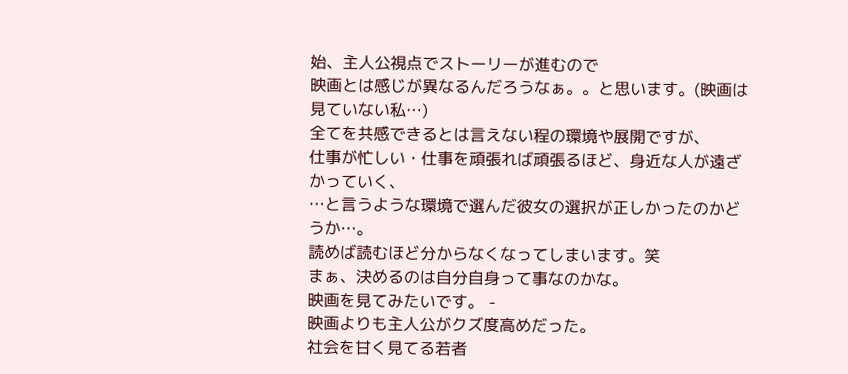始、主人公視点でストーリーが進むので
映画とは感じが異なるんだろうなぁ。。と思います。(映画は見ていない私…)
全てを共感できるとは言えない程の環境や展開ですが、
仕事が忙しい・仕事を頑張れば頑張るほど、身近な人が遠ざかっていく、
…と言うような環境で選んだ彼女の選択が正しかったのかどうか…。
読めば読むほど分からなくなってしまいます。笑
まぁ、決めるのは自分自身って事なのかな。
映画を見てみたいです。 -
映画よりも主人公がクズ度高めだった。
社会を甘く見てる若者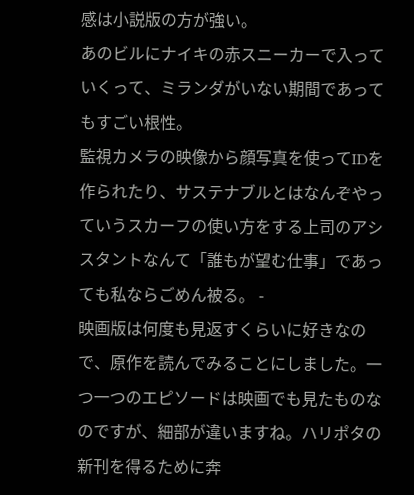感は小説版の方が強い。
あのビルにナイキの赤スニーカーで入っていくって、ミランダがいない期間であってもすごい根性。
監視カメラの映像から顔写真を使ってIDを作られたり、サステナブルとはなんぞやっていうスカーフの使い方をする上司のアシスタントなんて「誰もが望む仕事」であっても私ならごめん被る。 -
映画版は何度も見返すくらいに好きなので、原作を読んでみることにしました。一つ一つのエピソードは映画でも見たものなのですが、細部が違いますね。ハリポタの新刊を得るために奔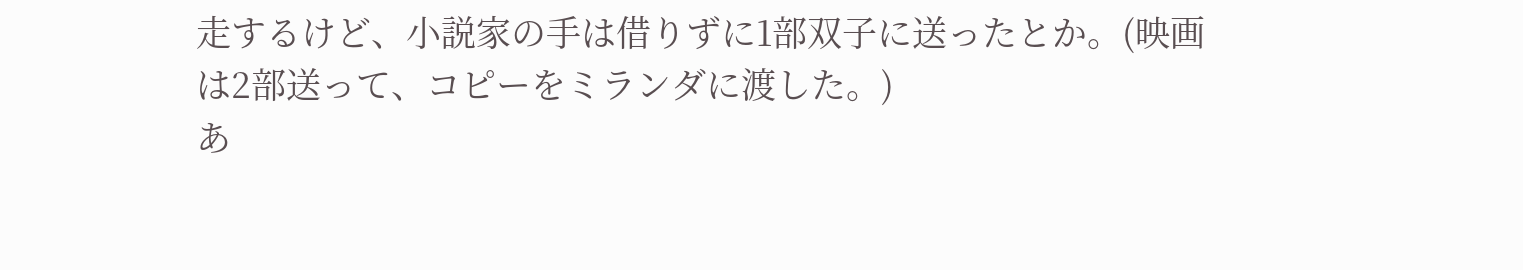走するけど、小説家の手は借りずに1部双子に送ったとか。(映画は2部送って、コピーをミランダに渡した。)
あ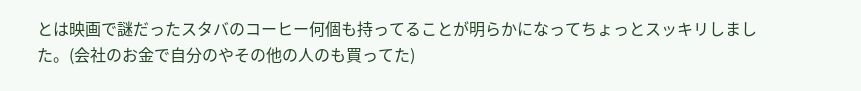とは映画で謎だったスタバのコーヒー何個も持ってることが明らかになってちょっとスッキリしました。(会社のお金で自分のやその他の人のも買ってた)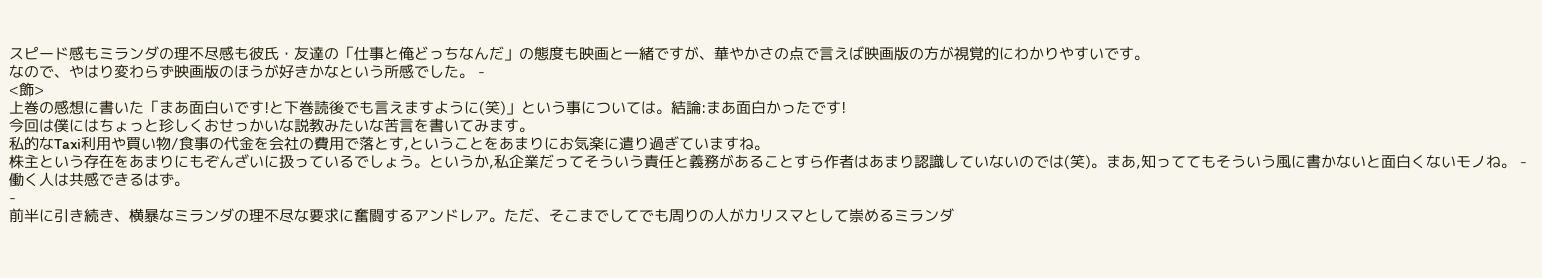スピード感もミランダの理不尽感も彼氏・友達の「仕事と俺どっちなんだ」の態度も映画と一緒ですが、華やかさの点で言えば映画版の方が視覚的にわかりやすいです。
なので、やはり変わらず映画版のほうが好きかなという所感でした。 -
<飾>
上巻の感想に書いた「まあ面白いです!と下巻読後でも言えますように(笑)」という事については。結論:まあ面白かったです!
今回は僕にはちょっと珍しくおせっかいな説教みたいな苦言を書いてみます。
私的なTaxi利用や買い物/食事の代金を会社の費用で落とす,ということをあまりにお気楽に遣り過ぎていますね。
株主という存在をあまりにもぞんざいに扱っているでしょう。というか,私企業だってそういう責任と義務があることすら作者はあまり認識していないのでは(笑)。まあ,知っててもそういう風に書かないと面白くないモノね。 -
働く人は共感できるはず。
-
前半に引き続き、横暴なミランダの理不尽な要求に奮闘するアンドレア。ただ、そこまでしてでも周りの人がカリスマとして崇めるミランダ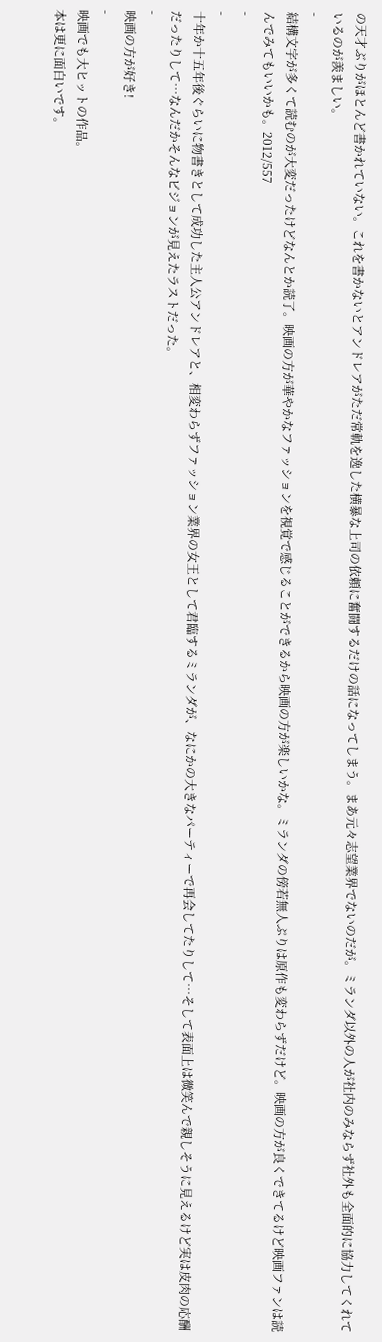の天才ぶりがほとんど書かれていない。これを書かないとアンドレアがただ常軌を逸した横暴な上司の依頼に奮闘するだけの話になってしまう。まあ元々志望業界でないのだが。ミランダ以外の人が社内のみならず社外も全面的に協力してくれているのが羨ましい。
-
結構文字が多くて読むのが大変だったけどなんとか読了。映画の方が華やかなファッションを視覚で感じることができるから映画の方が楽しいかな。ミランダの傍若無人ぷりは原作も変わらずだけど。映画の方が良くできてるけど映画ファンは読んでみてもいいかも。2012/557
-
-
十年か十五年後ぐらいに物書きとして成功した主人公アンドレアと、相変わらずファッション業界の女王として君臨するミランダが、なにかの大きなパーティーで再会してたりして…そして表面上は微笑んで親しそうに見えるけど実は皮肉の応酬だったりして…なんだかそんなビジョンが見えたラストだった。
-
映画の方が好き!
-
映画でも大ヒットの作品。
本は更に面白いです。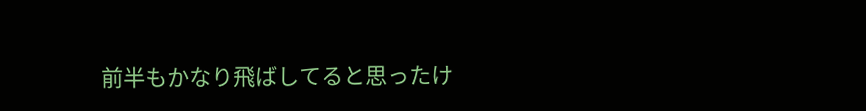前半もかなり飛ばしてると思ったけ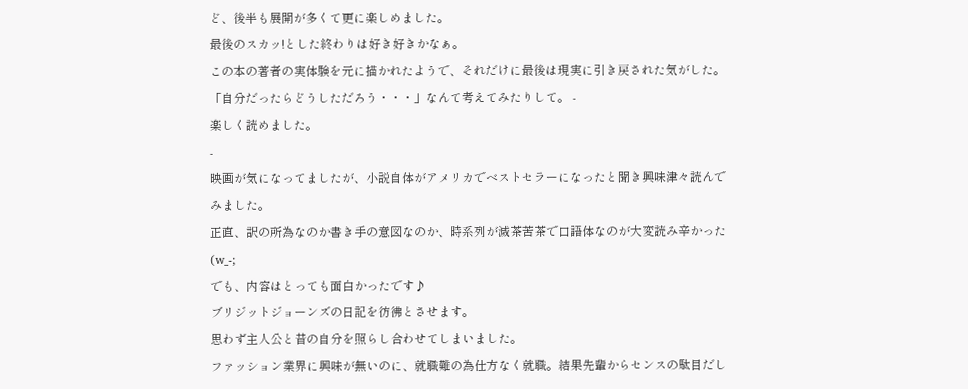ど、後半も展開が多くて更に楽しめました。
最後のスカッ!とした終わりは好き好きかなぁ。
この本の著者の実体験を元に描かれたようで、それだけに最後は現実に引き戻された気がした。
「自分だったらどうしただろう・・・」なんて考えてみたりして。 -
楽しく読めました。
-
映画が気になってましたが、小説自体がアメリカでベストセラーになったと聞き興味津々読んでみました。
正直、訳の所為なのか書き手の意図なのか、時系列が滅茶苦茶で口語体なのが大変読み辛かった(w_-;
でも、内容はとっても面白かったです♪
ブリジットジョーンズの日記を彷彿とさせます。
思わず主人公と昔の自分を照らし合わせてしまいました。
ファッション業界に興味が無いのに、就職難の為仕方なく就職。結果先輩からセンスの駄目だし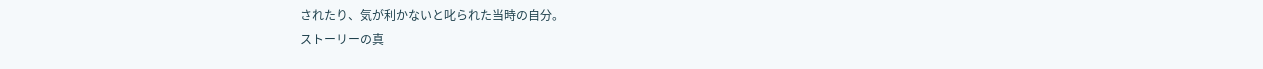されたり、気が利かないと叱られた当時の自分。
ストーリーの真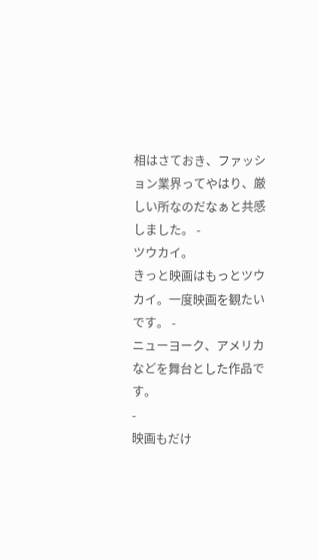相はさておき、ファッション業界ってやはり、厳しい所なのだなぁと共感しました。 -
ツウカイ。
きっと映画はもっとツウカイ。一度映画を観たいです。 -
ニューヨーク、アメリカなどを舞台とした作品です。
-
映画もだけ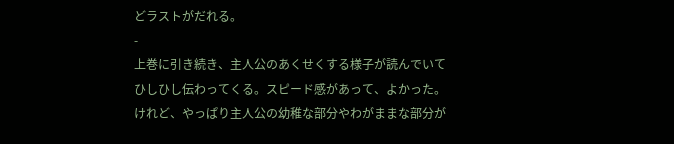どラストがだれる。
-
上巻に引き続き、主人公のあくせくする様子が読んでいてひしひし伝わってくる。スピード感があって、よかった。けれど、やっぱり主人公の幼稚な部分やわがままな部分が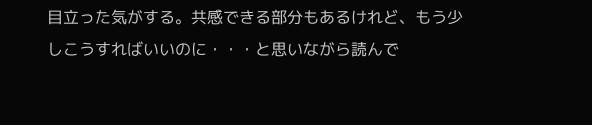目立った気がする。共感できる部分もあるけれど、もう少しこうすればいいのに・・・と思いながら読んで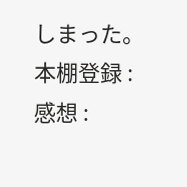しまった。
本棚登録 :
感想 :